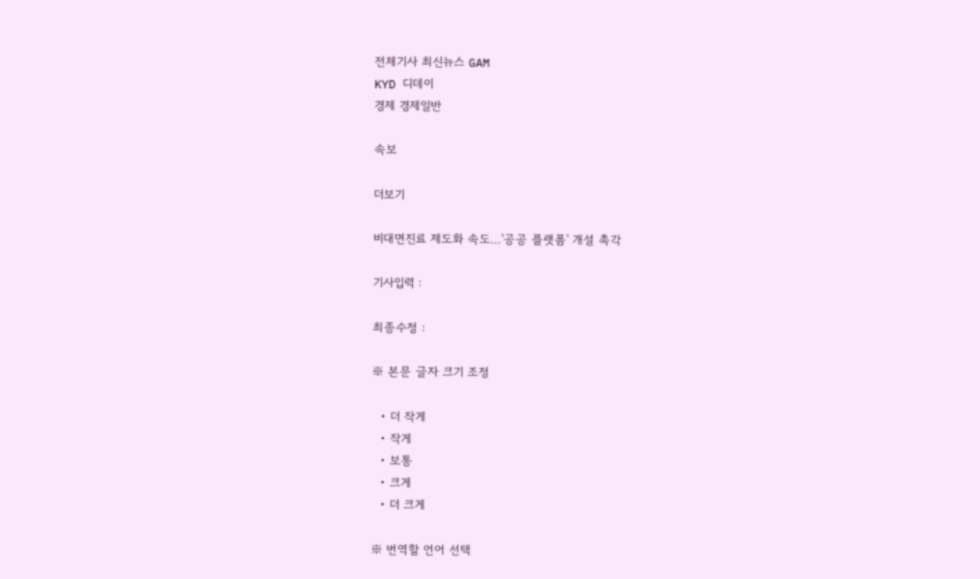전체기사 최신뉴스 GAM
KYD 디데이
경제 경제일반

속보

더보기

비대면진료 제도화 속도…'공공 플랫폼' 개설 촉각

기사입력 :

최종수정 :

※ 본문 글자 크기 조정

  • 더 작게
  • 작게
  • 보통
  • 크게
  • 더 크게

※ 번역할 언어 선택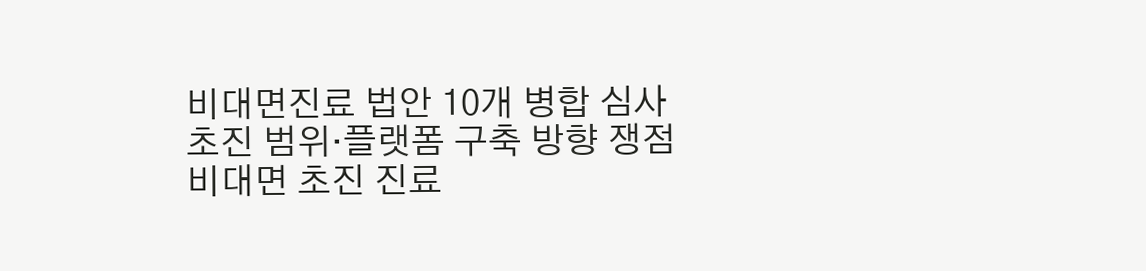비대면진료 법안 10개 병합 심사
초진 범위·플랫폼 구축 방향 쟁점
비대면 초진 진료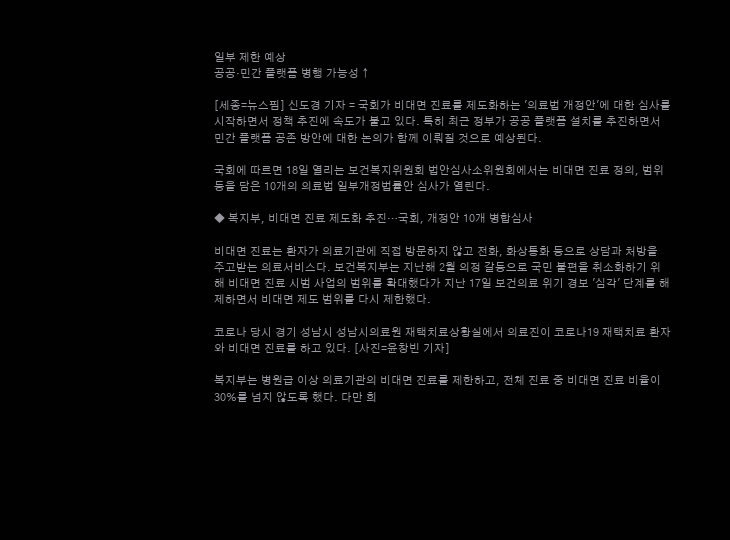일부 제한 예상
공공·민간 플랫폼 병행 가능성 ↑

[세종=뉴스핌] 신도경 기자 = 국회가 비대면 진료를 제도화하는 '의료법 개정안'에 대한 심사를 시작하면서 정책 추진에 속도가 붙고 있다. 특히 최근 정부가 공공 플랫폼 설치를 추진하면서 민간 플랫폼 공존 방안에 대한 논의가 함께 이뤄질 것으로 예상된다.

국회에 따르면 18일 열리는 보건복지위원회 법안심사소위원회에서는 비대면 진료 정의, 범위 등을 담은 10개의 의료법 일부개정법률안 심사가 열린다.

◆ 복지부, 비대면 진료 제도화 추진…국회, 개정안 10개 병합심사

비대면 진료는 환자가 의료기관에 직접 방문하지 않고 전화, 화상통화 등으로 상담과 처방을 주고받는 의료서비스다. 보건복지부는 지난해 2월 의정 갈등으로 국민 불편을 취소화하기 위해 비대면 진료 시범 사업의 범위를 확대했다가 지난 17일 보건의료 위기 경보 '심각' 단계를 해제하면서 비대면 제도 범위를 다시 제한했다.

코로나 당시 경기 성남시 성남시의료원 재택치료상황실에서 의료진이 코로나19 재택치료 환자와 비대면 진료를 하고 있다. [사진=윤창빈 기자]

복지부는 병원급 이상 의료기관의 비대면 진료를 제한하고, 전체 진료 중 비대면 진료 비율이 30%를 넘지 않도록 했다. 다만 희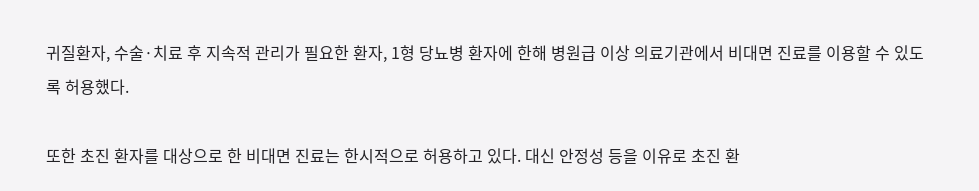귀질환자, 수술·치료 후 지속적 관리가 필요한 환자, 1형 당뇨병 환자에 한해 병원급 이상 의료기관에서 비대면 진료를 이용할 수 있도록 허용했다.

또한 초진 환자를 대상으로 한 비대면 진료는 한시적으로 허용하고 있다. 대신 안정성 등을 이유로 초진 환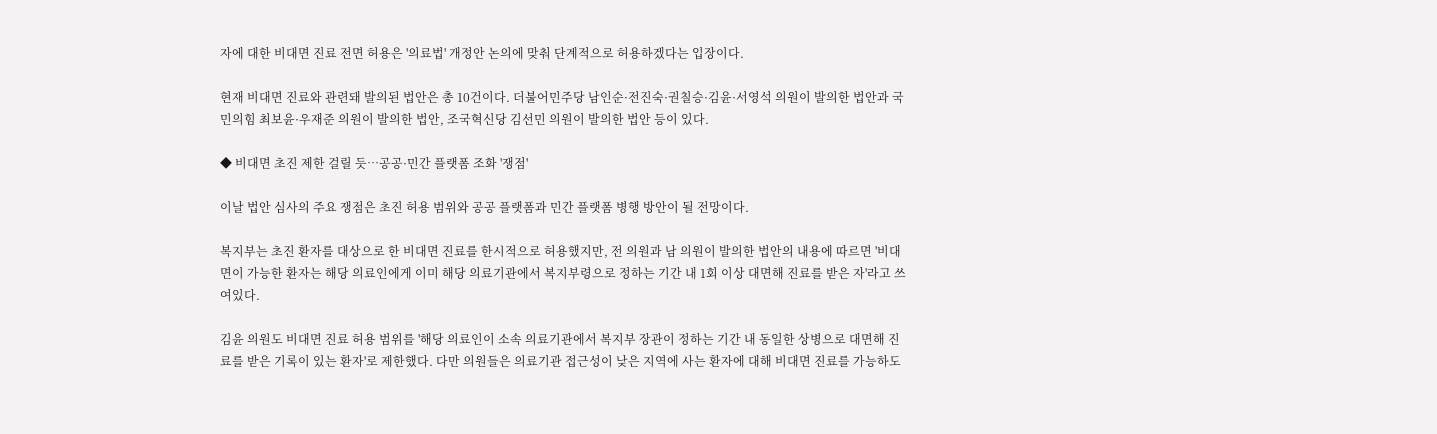자에 대한 비대면 진료 전면 허용은 '의료법' 개정안 논의에 맞춰 단계적으로 허용하겠다는 입장이다.

현재 비대면 진료와 관련돼 발의된 법안은 총 10건이다. 더불어민주당 남인순·전진숙·권칠승·김윤·서영석 의원이 발의한 법안과 국민의힘 최보윤·우재준 의원이 발의한 법안, 조국혁신당 김선민 의원이 발의한 법안 등이 있다.

◆ 비대면 초진 제한 걸릴 듯…공공·민간 플랫폼 조화 '쟁점'

이날 법안 심사의 주요 쟁점은 초진 허용 범위와 공공 플랫폼과 민간 플랫폼 병행 방안이 될 전망이다.

복지부는 초진 환자를 대상으로 한 비대면 진료를 한시적으로 허용했지만, 전 의원과 남 의원이 발의한 법안의 내용에 따르면 '비대면이 가능한 환자는 해당 의료인에게 이미 해당 의료기관에서 복지부령으로 정하는 기간 내 1회 이상 대면해 진료를 받은 자'라고 쓰여있다.

김윤 의원도 비대면 진료 허용 범위를 '해당 의료인이 소속 의료기관에서 복지부 장관이 정하는 기간 내 동일한 상병으로 대면해 진료를 받은 기록이 있는 환자'로 제한했다. 다만 의원들은 의료기관 접근성이 낮은 지역에 사는 환자에 대해 비대면 진료를 가능하도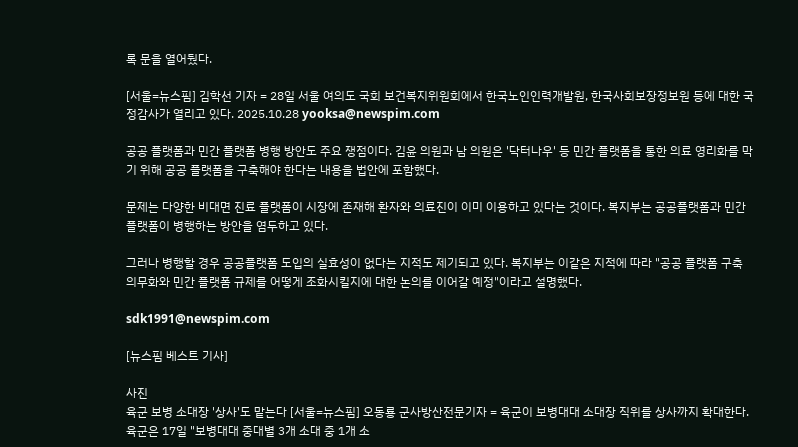록 문을 열어뒀다.

[서울=뉴스핌] 김학선 기자 = 28일 서울 여의도 국회 보건복지위원회에서 한국노인인력개발원, 한국사회보장정보원 등에 대한 국정감사가 열리고 있다. 2025.10.28 yooksa@newspim.com

공공 플랫폼과 민간 플랫폼 병행 방안도 주요 쟁점이다. 김윤 의원과 남 의원은 '닥터나우' 등 민간 플랫폼을 통한 의료 영리화를 막기 위해 공공 플랫폼을 구축해야 한다는 내용을 법안에 포함했다.

문제는 다양한 비대면 진료 플랫폼이 시장에 존재해 환자와 의료진이 이미 이용하고 있다는 것이다. 복지부는 공공플랫폼과 민간 플랫폼이 병행하는 방안을 염두하고 있다.

그러나 병행할 경우 공공플랫폼 도입의 실효성이 없다는 지적도 제기되고 있다. 복지부는 이같은 지적에 따라 "공공 플랫폼 구축 의무화와 민간 플랫폼 규제를 어떻게 조화시킬지에 대한 논의를 이어갈 예정"이라고 설명했다.

sdk1991@newspim.com

[뉴스핌 베스트 기사]

사진
육군 보병 소대장 '상사'도 맡는다 [서울=뉴스핌] 오동룡 군사방산전문기자 = 육군이 보병대대 소대장 직위를 상사까지 확대한다. 육군은 17일 "보병대대 중대별 3개 소대 중 1개 소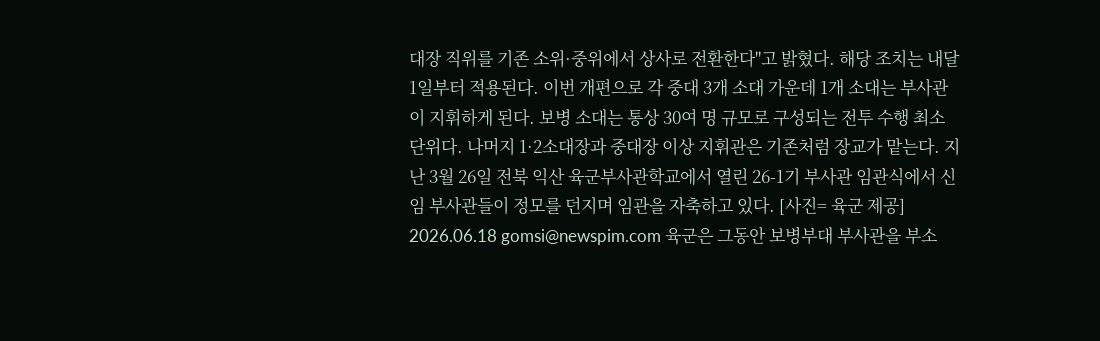대장 직위를 기존 소위·중위에서 상사로 전환한다"고 밝혔다. 해당 조치는 내달 1일부터 적용된다. 이번 개편으로 각 중대 3개 소대 가운데 1개 소대는 부사관이 지휘하게 된다. 보병 소대는 통상 30여 명 규모로 구성되는 전투 수행 최소 단위다. 나머지 1·2소대장과 중대장 이상 지휘관은 기존처럼 장교가 맡는다. 지난 3월 26일 전북 익산 육군부사관학교에서 열린 26-1기 부사관 임관식에서 신임 부사관들이 정모를 던지며 임관을 자축하고 있다. [사진= 육군 제공] 2026.06.18 gomsi@newspim.com 육군은 그동안 보병부대 부사관을 부소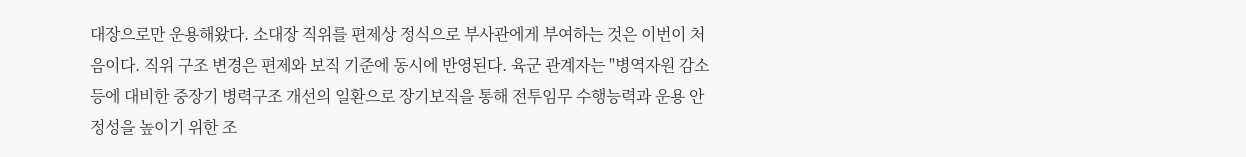대장으로만 운용해왔다. 소대장 직위를 편제상 정식으로 부사관에게 부여하는 것은 이번이 처음이다. 직위 구조 변경은 편제와 보직 기준에 동시에 반영된다. 육군 관계자는 "병역자원 감소 등에 대비한 중장기 병력구조 개선의 일환으로 장기보직을 통해 전투임무 수행능력과 운용 안정성을 높이기 위한 조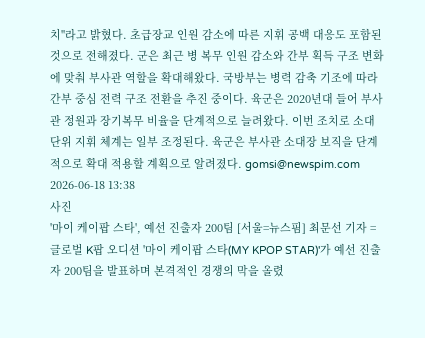치"라고 밝혔다. 초급장교 인원 감소에 따른 지휘 공백 대응도 포함된 것으로 전해졌다. 군은 최근 병 복무 인원 감소와 간부 획득 구조 변화에 맞춰 부사관 역할을 확대해왔다. 국방부는 병력 감축 기조에 따라 간부 중심 전력 구조 전환을 추진 중이다. 육군은 2020년대 들어 부사관 정원과 장기복무 비율을 단계적으로 늘려왔다. 이번 조치로 소대 단위 지휘 체계는 일부 조정된다. 육군은 부사관 소대장 보직을 단계적으로 확대 적용할 계획으로 알려졌다. gomsi@newspim.com 2026-06-18 13:38
사진
'마이 케이팝 스타', 예선 진출자 200팀 [서울=뉴스핌] 최문선 기자 = 글로벌 K팝 오디션 '마이 케이팝 스타(MY KPOP STAR)'가 예선 진출자 200팀을 발표하며 본격적인 경쟁의 막을 올렸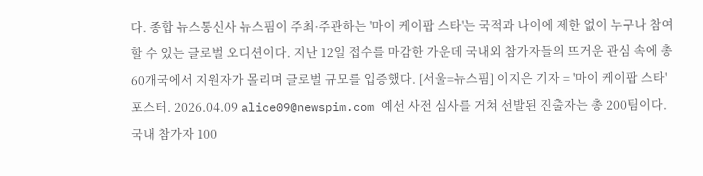다. 종합 뉴스통신사 뉴스핌이 주최·주관하는 '마이 케이팝 스타'는 국적과 나이에 제한 없이 누구나 참여할 수 있는 글로벌 오디션이다. 지난 12일 접수를 마감한 가운데 국내외 참가자들의 뜨거운 관심 속에 총 60개국에서 지원자가 몰리며 글로벌 규모를 입증했다. [서울=뉴스핌] 이지은 기자 = '마이 케이팝 스타' 포스터. 2026.04.09 alice09@newspim.com 예선 사전 심사를 거쳐 선발된 진출자는 총 200팀이다. 국내 참가자 100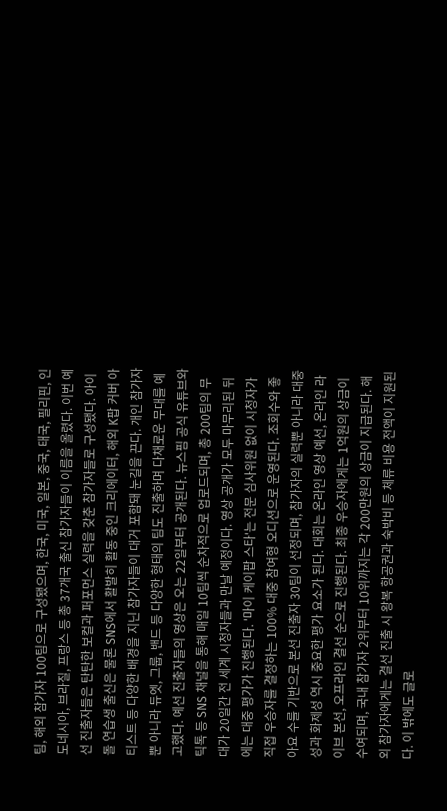팀, 해외 참가자 100팀으로 구성됐으며, 한국, 미국, 일본, 중국, 태국, 필리핀, 인도네시아, 브라질, 프랑스 등 총 37개국 출신 참가자들이 이름을 올렸다. 이번 예선 진출자들은 탄탄한 보컬과 퍼포먼스 실력을 갖춘 참가자들로 구성됐다. 아이돌 연습생 출신은 물론 SNS에서 활발히 활동 중인 크리에이터, 해외 K팝 커버 아티스트 등 다양한 배경을 지닌 참가자들이 대거 포함돼 눈길을 끈다. 개인 참가자뿐 아니라 듀엣, 그룹, 밴드 등 다양한 형태의 팀도 진출하며 다채로운 무대를 예고했다. 예선 진출자들의 영상은 오는 22일부터 공개된다. 뉴스핌 공식 유튜브와 틱톡 등 SNS 채널을 통해 매일 10팀씩 순차적으로 업로드되며, 총 200팀의 무대가 20일간 전 세계 시청자들과 만날 예정이다. 영상 공개가 모두 마무리된 뒤에는 대중 평가가 진행된다. '마이 케이팝 스타'는 전문 심사위원 없이 시청자가 직접 우승자를 결정하는 100% 대중 참여형 오디션으로 운영된다. 조회수와 좋아요 수를 기반으로 본선 진출자 30팀이 선정되며, 참가자의 실력뿐 아니라 대중성과 화제성 역시 중요한 평가 요소가 된다. 대회는 온라인 영상 예선, 온라인 라이브 본선, 오프라인 결선 순으로 진행된다. 최종 우승자에게는 1억원의 상금이 수여되며, 국내 참가자 2위부터 10위까지는 각 200만원의 상금이 지급된다. 해외 참가자에게는 결선 진출 시 왕복 항공권과 숙박비 등 체류 비용 전액이 지원된다. 이 밖에도 글로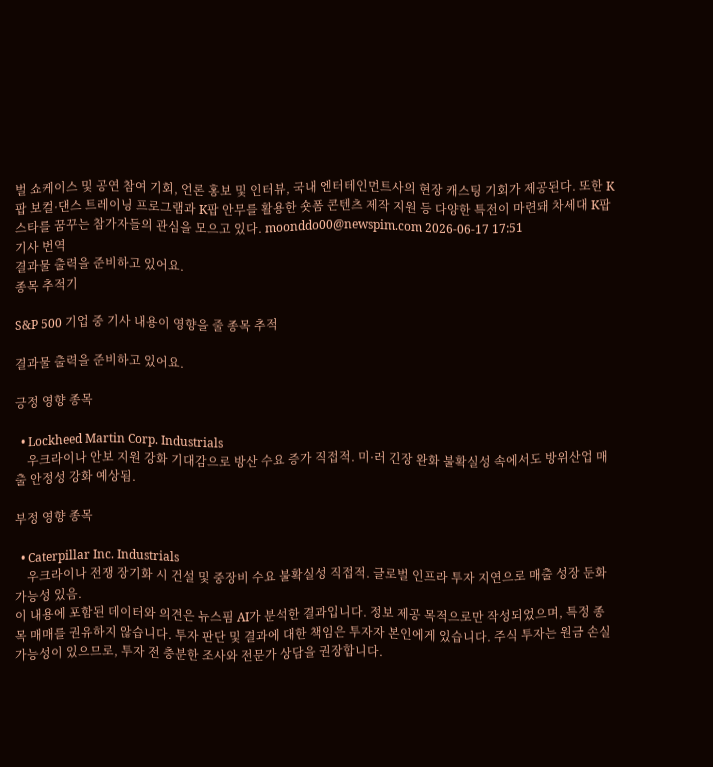벌 쇼케이스 및 공연 참여 기회, 언론 홍보 및 인터뷰, 국내 엔터테인먼트사의 현장 캐스팅 기회가 제공된다. 또한 K팝 보컬·댄스 트레이닝 프로그램과 K팝 안무를 활용한 숏폼 콘텐츠 제작 지원 등 다양한 특전이 마련돼 차세대 K팝 스타를 꿈꾸는 참가자들의 관심을 모으고 있다. moonddo00@newspim.com 2026-06-17 17:51
기사 번역
결과물 출력을 준비하고 있어요.
종목 추적기

S&P 500 기업 중 기사 내용이 영향을 줄 종목 추적

결과물 출력을 준비하고 있어요.

긍정 영향 종목

  • Lockheed Martin Corp. Industrials
    우크라이나 안보 지원 강화 기대감으로 방산 수요 증가 직접적. 미·러 긴장 완화 불확실성 속에서도 방위산업 매출 안정성 강화 예상됨.

부정 영향 종목

  • Caterpillar Inc. Industrials
    우크라이나 전쟁 장기화 시 건설 및 중장비 수요 불확실성 직접적. 글로벌 인프라 투자 지연으로 매출 성장 둔화 가능성 있음.
이 내용에 포함된 데이터와 의견은 뉴스핌 AI가 분석한 결과입니다. 정보 제공 목적으로만 작성되었으며, 특정 종목 매매를 권유하지 않습니다. 투자 판단 및 결과에 대한 책임은 투자자 본인에게 있습니다. 주식 투자는 원금 손실 가능성이 있으므로, 투자 전 충분한 조사와 전문가 상담을 권장합니다.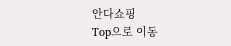안다쇼핑
Top으로 이동